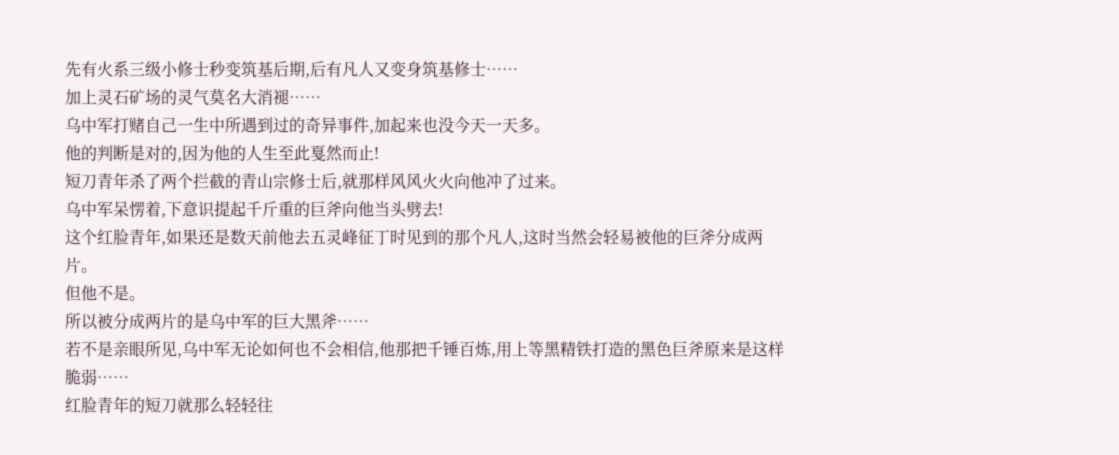先有火系三级小修士秒变筑基后期,后有凡人又变身筑基修士……
加上灵石矿场的灵气莫名大消褪……
乌中军打赌自己一生中所遇到过的奇异事件,加起来也没今天一天多。
他的判断是对的,因为他的人生至此戛然而止!
短刀青年杀了两个拦截的青山宗修士后,就那样风风火火向他冲了过来。
乌中军呆愣着,下意识提起千斤重的巨斧向他当头劈去!
这个红脸青年,如果还是数天前他去五灵峰征丁时见到的那个凡人,这时当然会轻易被他的巨斧分成两片。
但他不是。
所以被分成两片的是乌中军的巨大黑斧……
若不是亲眼所见,乌中军无论如何也不会相信,他那把千锤百炼,用上等黑精铁打造的黑色巨斧原来是这样脆弱……
红脸青年的短刀就那么轻轻往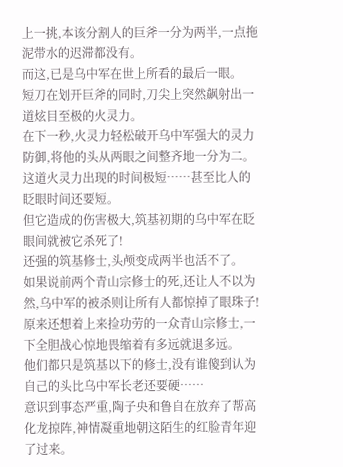上一挑,本该分割人的巨斧一分为两半,一点拖泥带水的迟滞都没有。
而这,已是乌中军在世上所看的最后一眼。
短刀在划开巨斧的同时,刀尖上突然飙射出一道炫目至极的火灵力。
在下一秒,火灵力轻松破开乌中军强大的灵力防御,将他的头从两眼之间整齐地一分为二。
这道火灵力出现的时间极短……甚至比人的眨眼时间还要短。
但它造成的伤害极大,筑基初期的乌中军在眨眼间就被它杀死了!
还强的筑基修士,头颅变成两半也活不了。
如果说前两个青山宗修士的死,还让人不以为然,乌中军的被杀则让所有人都惊掉了眼珠子!
原来还想着上来捡功劳的一众青山宗修士,一下全胆战心惊地畏缩着有多远就退多远。
他们都只是筑基以下的修士,没有谁傻到认为自己的头比乌中军长老还要硬……
意识到事态严重,陶子央和鲁自在放弃了帮高化龙掠阵,神情凝重地朝这陌生的红脸青年迎了过来。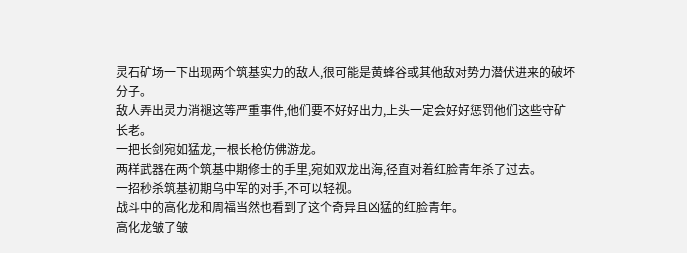灵石矿场一下出现两个筑基实力的敌人,很可能是黄蜂谷或其他敌对势力潜伏进来的破坏分子。
敌人弄出灵力消褪这等严重事件,他们要不好好出力,上头一定会好好惩罚他们这些守矿长老。
一把长剑宛如猛龙,一根长枪仿佛游龙。
两样武器在两个筑基中期修士的手里,宛如双龙出海,径直对着红脸青年杀了过去。
一招秒杀筑基初期乌中军的对手,不可以轻视。
战斗中的高化龙和周福当然也看到了这个奇异且凶猛的红脸青年。
高化龙皱了皱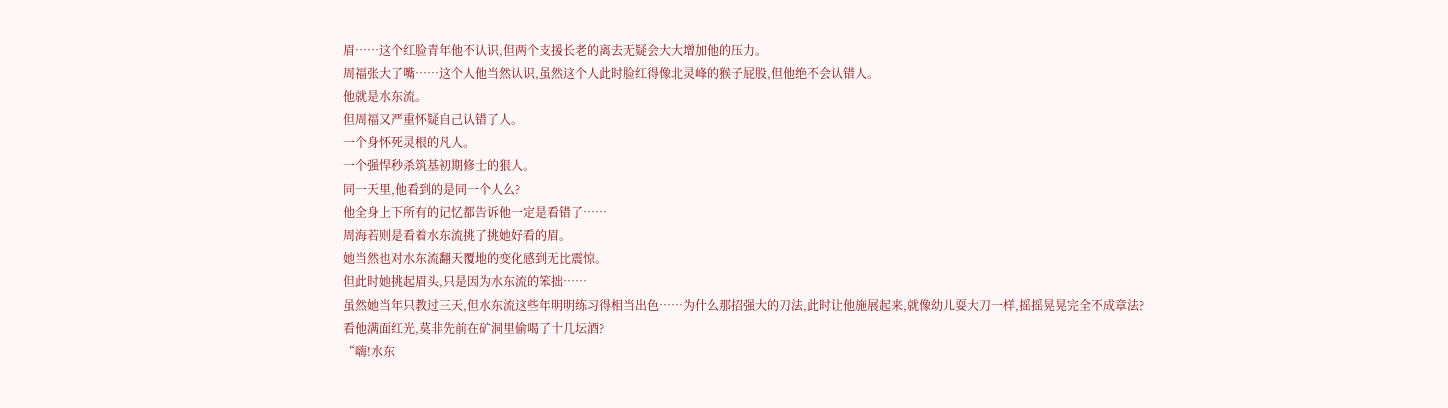眉……这个红脸青年他不认识,但两个支援长老的离去无疑会大大增加他的压力。
周福张大了嘴……这个人他当然认识,虽然这个人此时脸红得像北灵峰的猴子屁股,但他绝不会认错人。
他就是水东流。
但周福又严重怀疑自己认错了人。
一个身怀死灵根的凡人。
一个强悍秒杀筑基初期修士的狠人。
同一天里,他看到的是同一个人么?
他全身上下所有的记忆都告诉他一定是看错了……
周海若则是看着水东流挑了挑她好看的眉。
她当然也对水东流翻天覆地的变化感到无比震惊。
但此时她挑起眉头,只是因为水东流的笨拙……
虽然她当年只教过三天,但水东流这些年明明练习得相当出色……为什么那招强大的刀法,此时让他施展起来,就像幼儿耍大刀一样,摇摇晃晃完全不成章法?
看他满面红光,莫非先前在矿洞里偷喝了十几坛酒?
“嗨!水东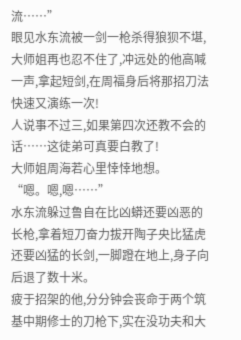流……”
眼见水东流被一剑一枪杀得狼狈不堪,大师姐再也忍不住了,冲远处的他高喊一声,拿起短剑,在周福身后将那招刀法快速又演练一次!
人说事不过三,如果第四次还教不会的话……这徒弟可真要白教了!
大师姐周海若心里悻悻地想。
“嗯。嗯,嗯……”
水东流躲过鲁自在比凶蟒还要凶恶的长枪,拿着短刀奋力拔开陶子央比猛虎还要凶猛的长剑,一脚蹬在地上,身子向后退了数十米。
疲于招架的他,分分钟会丧命于两个筑基中期修士的刀枪下,实在没功夫和大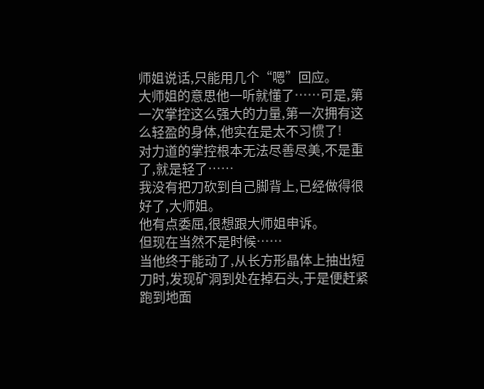师姐说话,只能用几个“嗯”回应。
大师姐的意思他一听就懂了……可是,第一次掌控这么强大的力量,第一次拥有这么轻盈的身体,他实在是太不习惯了!
对力道的掌控根本无法尽善尽美,不是重了,就是轻了……
我没有把刀砍到自己脚背上,已经做得很好了,大师姐。
他有点委屈,很想跟大师姐申诉。
但现在当然不是时候……
当他终于能动了,从长方形晶体上抽出短刀时,发现矿洞到处在掉石头,于是便赶紧跑到地面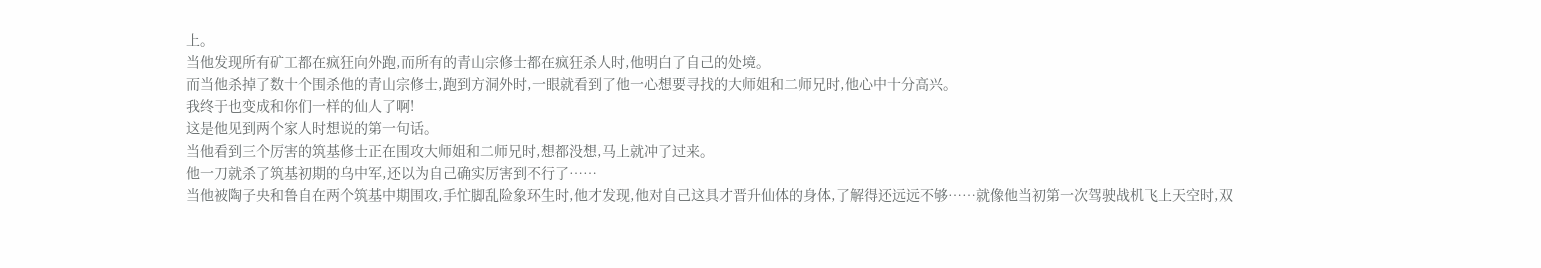上。
当他发现所有矿工都在疯狂向外跑,而所有的青山宗修士都在疯狂杀人时,他明白了自己的处境。
而当他杀掉了数十个围杀他的青山宗修士,跑到方洞外时,一眼就看到了他一心想要寻找的大师姐和二师兄时,他心中十分高兴。
我终于也变成和你们一样的仙人了啊!
这是他见到两个家人时想说的第一句话。
当他看到三个厉害的筑基修士正在围攻大师姐和二师兄时,想都没想,马上就冲了过来。
他一刀就杀了筑基初期的乌中军,还以为自己确实厉害到不行了……
当他被陶子央和鲁自在两个筑基中期围攻,手忙脚乱险象环生时,他才发现,他对自己这具才晋升仙体的身体,了解得还远远不够……就像他当初第一次驾驶战机飞上天空时,双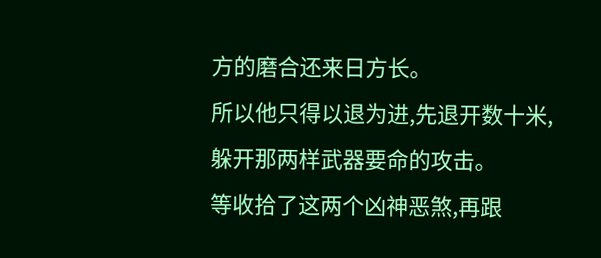方的磨合还来日方长。
所以他只得以退为进,先退开数十米,躲开那两样武器要命的攻击。
等收拾了这两个凶神恶煞,再跟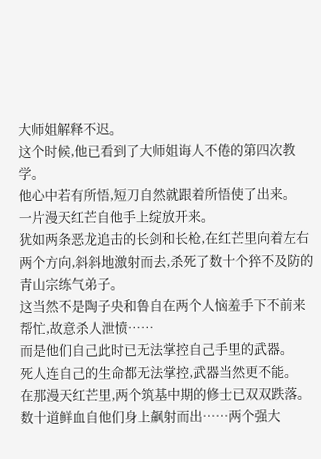大师姐解释不迟。
这个时候,他已看到了大师姐诲人不倦的第四次教学。
他心中若有所悟,短刀自然就跟着所悟使了出来。
一片漫天红芒自他手上绽放开来。
犹如两条恶龙追击的长剑和长枪,在红芒里向着左右两个方向,斜斜地激射而去,杀死了数十个猝不及防的青山宗练气弟子。
这当然不是陶子央和鲁自在两个人恼羞手下不前来帮忙,故意杀人泄愤……
而是他们自己此时已无法掌控自己手里的武器。
死人连自己的生命都无法掌控,武器当然更不能。
在那漫天红芒里,两个筑基中期的修士已双双跌落。
数十道鲜血自他们身上飙射而出……两个强大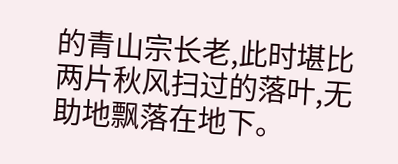的青山宗长老,此时堪比两片秋风扫过的落叶,无助地飘落在地下。